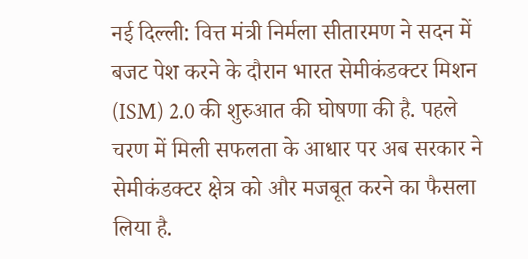नई दिल्ली: वित्त मंत्री निर्मला सीतारमण ने सदन में बजट पेश करने के दौरान भारत सेमीकंडक्टर मिशन (ISM) 2.0 की शुरुआत की घोषणा की है. पहले चरण में मिली सफलता के आधार पर अब सरकार ने सेमीकंडक्टर क्षेत्र को और मजबूत करने का फैसला लिया है.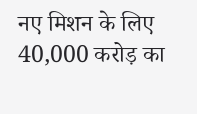नए मिशन के लिए 40,000 करोड़ का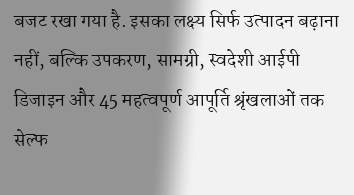बजट रखा गया है. इसका लक्ष्य सिर्फ उत्पादन बढ़ाना नहीं, बल्कि उपकरण, सामग्री, स्वदेशी आईपी डिजाइन और 45 महत्वपूर्ण आपूर्ति श्रृंखलाओं तक सेल्फ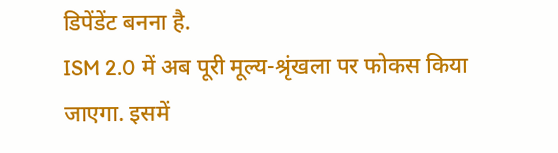डिपेंडेंट बनना है.
ISM 2.0 में अब पूरी मूल्य-श्रृंखला पर फोकस किया जाएगा. इसमें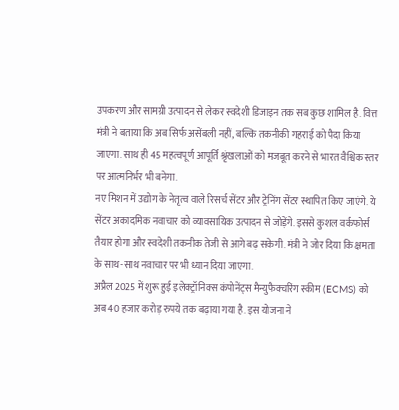उपकरण और सामग्री उत्पादन से लेकर स्वदेशी डिजाइन तक सब कुछ शामिल है. वित्त मंत्री ने बताया कि अब सिर्फ असेंबली नहीं, बल्कि तकनीकी गहराई को पैदा किया जाएगा. साथ ही 45 महत्वपूर्ण आपूर्ति श्रृंखलाओं को मजबूत करने से भारत वैश्विक स्तर पर आत्मनिर्भर भी बनेगा.
नए मिशन में उद्योग के नेतृत्व वाले रिसर्च सेंटर और ट्रेनिंग सेंटर स्थापित किए जाएंगे. ये सेंटर अकादमिक नवाचार को व्यावसायिक उत्पादन से जोड़ेंगे. इससे कुशल वर्कफोर्स तैयार होगा और स्वदेशी तकनीक तेजी से आगे बढ़ सकेगी. मंत्री ने जोर दिया कि क्षमता के साथ-साथ नवाचार पर भी ध्यान दिया जाएगा.
अप्रैल 2025 में शुरू हुई इलेक्ट्रॉनिक्स कंपोनेंट्स मैन्युफैक्चरिंग स्कीम (ECMS) को अब 40 हजार करोड़ रुपये तक बढ़ाया गया है. इस योजना ने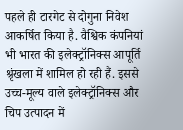पहले ही टारगेट से दोगुना निवेश आकर्षित किया है. वैश्विक कंपनियां भी भारत की इलेक्ट्रॉनिक्स आपूर्ति श्रृंखला में शामिल हो रही हैं. इससे उच्च-मूल्य वाले इलेक्ट्रॉनिक्स और चिप उत्पादन में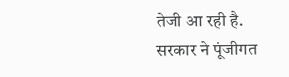तेजी आ रही है.
सरकार ने पूंजीगत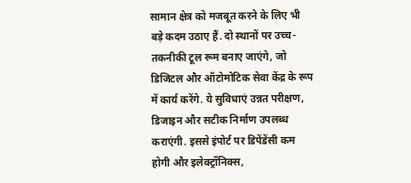सामान क्षेत्र को मजबूत करने के लिए भी बड़े कदम उठाए हैं. दो स्थानों पर उच्च-तकनीकी टूल रूम बनाए जाएंगे, जो डिजिटल और ऑटोमोटिक सेवा केंद्र के रूप में कार्य करेंगे. ये सुविधाएं उन्नत परीक्षण, डिजाइन और सटीक निर्माण उपलब्ध कराएंगी. इससे इंपोर्ट पर डिपेंडेंसी कम होगी और इलेक्ट्रॉनिक्स,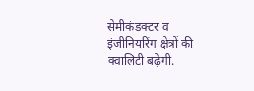सेमीकंडक्टर व इंजीनियरिंग क्षेत्रों की क्वालिटी बढ़ेगी.